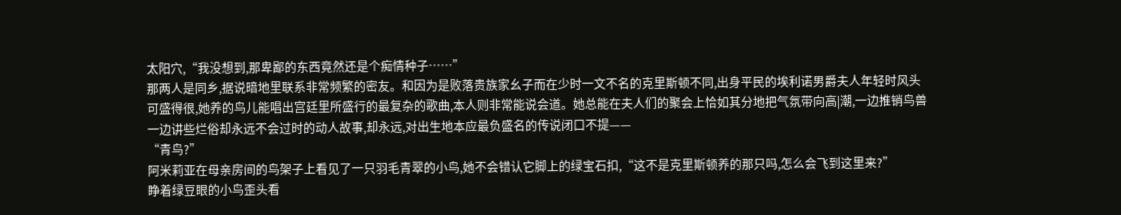太阳穴,“我没想到,那卑鄙的东西竟然还是个痴情种子……”
那两人是同乡,据说暗地里联系非常频繁的密友。和因为是败落贵族家幺子而在少时一文不名的克里斯顿不同,出身平民的埃利诺男爵夫人年轻时风头可盛得很,她养的鸟儿能唱出宫廷里所盛行的最复杂的歌曲,本人则非常能说会道。她总能在夫人们的聚会上恰如其分地把气氛带向高|潮,一边推销鸟兽一边讲些烂俗却永远不会过时的动人故事,却永远,对出生地本应最负盛名的传说闭口不提——
“青鸟?”
阿米莉亚在母亲房间的鸟架子上看见了一只羽毛青翠的小鸟,她不会错认它脚上的绿宝石扣,“这不是克里斯顿养的那只吗,怎么会飞到这里来?”
睁着绿豆眼的小鸟歪头看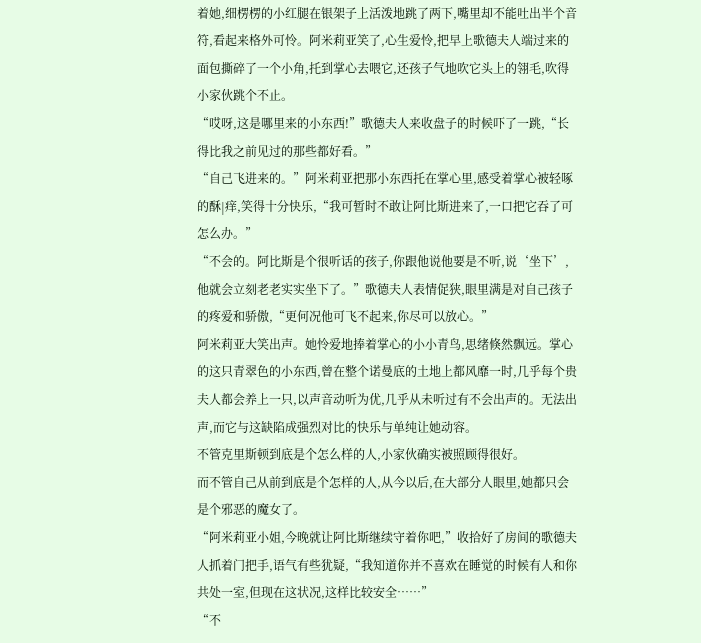着她,细楞楞的小红腿在银架子上活泼地跳了两下,嘴里却不能吐出半个音符,看起来格外可怜。阿米莉亚笑了,心生爱怜,把早上歌德夫人端过来的面包撕碎了一个小角,托到掌心去喂它,还孩子气地吹它头上的翎毛,吹得小家伙跳个不止。
“哎呀,这是哪里来的小东西!”歌德夫人来收盘子的时候吓了一跳,“长得比我之前见过的那些都好看。”
“自己飞进来的。”阿米莉亚把那小东西托在掌心里,感受着掌心被轻啄的酥|痒,笑得十分快乐,“我可暂时不敢让阿比斯进来了,一口把它吞了可怎么办。”
“不会的。阿比斯是个很听话的孩子,你跟他说他要是不听,说‘坐下’,他就会立刻老老实实坐下了。”歌德夫人表情促狭,眼里满是对自己孩子的疼爱和骄傲,“更何况他可飞不起来,你尽可以放心。”
阿米莉亚大笑出声。她怜爱地捧着掌心的小小青鸟,思绪倏然飘远。掌心的这只青翠色的小东西,曾在整个诺曼底的土地上都风靡一时,几乎每个贵夫人都会养上一只,以声音动听为优,几乎从未听过有不会出声的。无法出声,而它与这缺陷成强烈对比的快乐与单纯让她动容。
不管克里斯顿到底是个怎么样的人,小家伙确实被照顾得很好。
而不管自己从前到底是个怎样的人,从今以后,在大部分人眼里,她都只会是个邪恶的魔女了。
“阿米莉亚小姐,今晚就让阿比斯继续守着你吧,”收拾好了房间的歌德夫人抓着门把手,语气有些犹疑,“我知道你并不喜欢在睡觉的时候有人和你共处一室,但现在这状况,这样比较安全……”
“不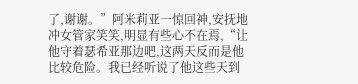了,谢谢。”阿米莉亚一惊回神,安抚地冲女管家笑笑,明显有些心不在焉,“让他守着瑟希亚那边吧,这两天反而是他比较危险。我已经听说了他这些天到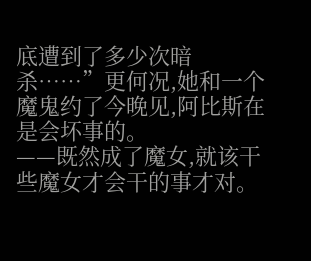底遭到了多少次暗杀……”更何况,她和一个魔鬼约了今晚见,阿比斯在是会坏事的。
——既然成了魔女,就该干些魔女才会干的事才对。